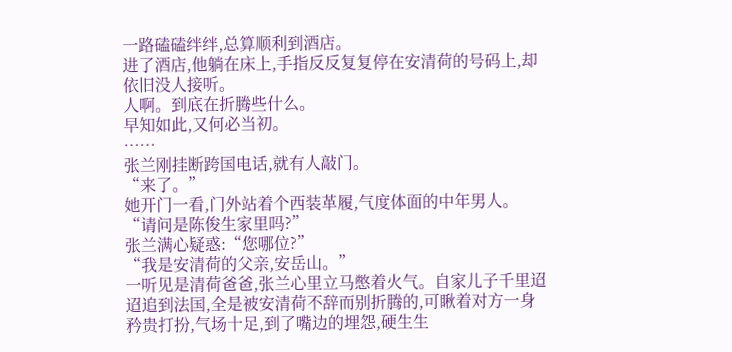一路磕磕绊绊,总算顺利到酒店。
进了酒店,他躺在床上,手指反反复复停在安清荷的号码上,却依旧没人接听。
人啊。到底在折腾些什么。
早知如此,又何必当初。
……
张兰刚挂断跨国电话,就有人敲门。
“来了。”
她开门一看,门外站着个西装革履,气度体面的中年男人。
“请问是陈俊生家里吗?”
张兰满心疑惑:“您哪位?”
“我是安清荷的父亲,安岳山。”
一听见是清荷爸爸,张兰心里立马憋着火气。自家儿子千里迢迢追到法国,全是被安清荷不辞而别折腾的,可瞅着对方一身矜贵打扮,气场十足,到了嘴边的埋怨,硬生生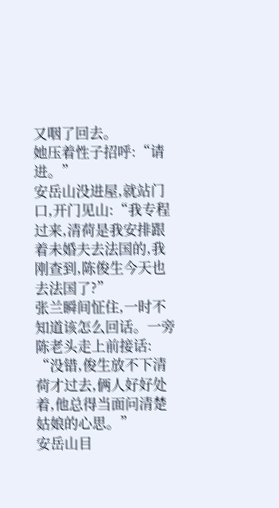又咽了回去。
她压着性子招呼:“请进。”
安岳山没进屋,就站门口,开门见山:“我专程过来,清荷是我安排跟着未婚夫去法国的,我刚查到,陈俊生今天也去法国了?”
张兰瞬间怔住,一时不知道该怎么回话。一旁陈老头走上前接话:
“没错,俊生放不下清荷才过去,俩人好好处着,他总得当面问清楚姑娘的心思。”
安岳山目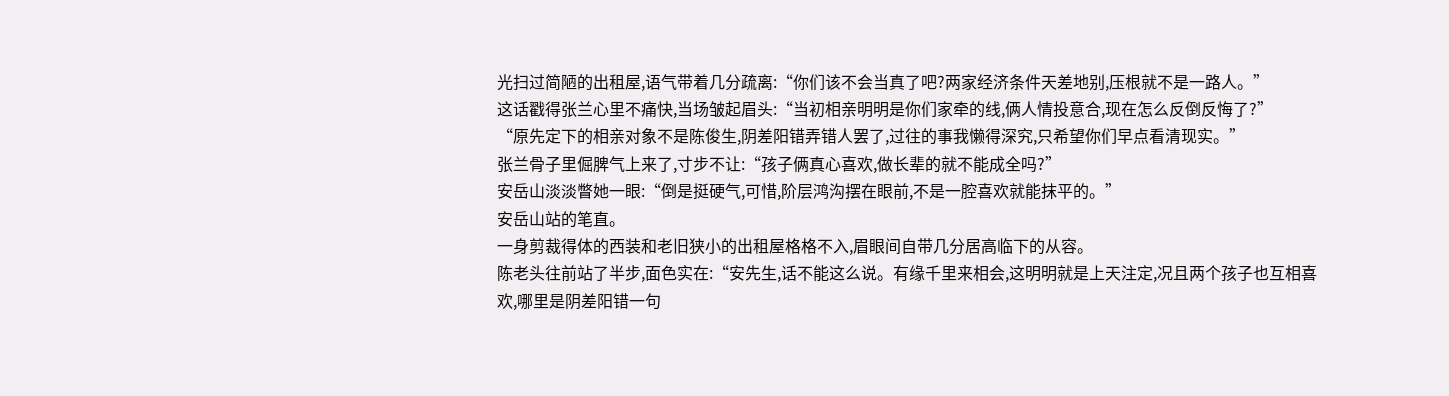光扫过简陋的出租屋,语气带着几分疏离:“你们该不会当真了吧?两家经济条件天差地别,压根就不是一路人。”
这话戳得张兰心里不痛快,当场皱起眉头:“当初相亲明明是你们家牵的线,俩人情投意合,现在怎么反倒反悔了?”
“原先定下的相亲对象不是陈俊生,阴差阳错弄错人罢了,过往的事我懒得深究,只希望你们早点看清现实。”
张兰骨子里倔脾气上来了,寸步不让:“孩子俩真心喜欢,做长辈的就不能成全吗?”
安岳山淡淡瞥她一眼:“倒是挺硬气,可惜,阶层鸿沟摆在眼前,不是一腔喜欢就能抹平的。”
安岳山站的笔直。
一身剪裁得体的西装和老旧狭小的出租屋格格不入,眉眼间自带几分居高临下的从容。
陈老头往前站了半步,面色实在:“安先生,话不能这么说。有缘千里来相会,这明明就是上天注定,况且两个孩子也互相喜欢,哪里是阴差阳错一句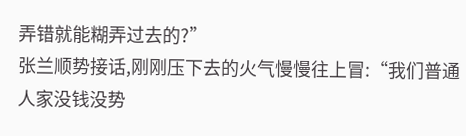弄错就能糊弄过去的?”
张兰顺势接话,刚刚压下去的火气慢慢往上冒:“我们普通人家没钱没势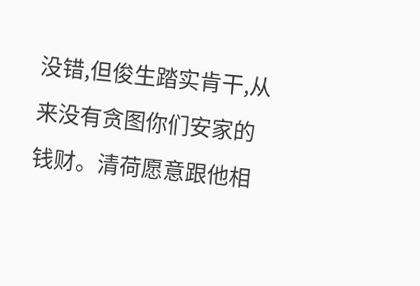没错,但俊生踏实肯干,从来没有贪图你们安家的钱财。清荷愿意跟他相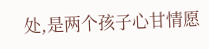处,是两个孩子心甘情愿